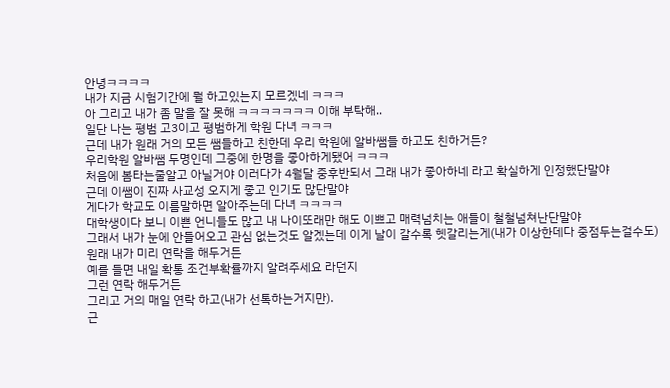안녕ㅋㅋㅋㅋ
내가 지금 시험기간에 뭘 하고있는지 모르겠네 ㅋㅋㅋ
아 그리고 내가 좀 말을 잘 못해 ㅋㅋㅋㅋㅋㅋㅋ 이해 부탁해..
일단 나는 평범 고3이고 평범하게 학원 다녀 ㅋㅋㅋ
근데 내가 원래 거의 모든 쌤들하고 친한데 우리 학원에 알바쌤들 하고도 친하거든?
우리학원 알바쌤 두명인데 그중에 한명을 좋아하게됐어 ㅋㅋㅋ
처음에 봄타는줄알고 아닐거야 이러다가 4월달 중후반되서 그래 내가 좋아하네 라고 확실하게 인정했단말야
근데 이쌤이 진짜 사교성 오지게 좋고 인기도 많단말야
게다가 학교도 이름말하면 알아주는데 다녀 ㅋㅋㅋㅋ
대학생이다 보니 이쁜 언니들도 많고 내 나이또래만 해도 이쁘고 매력넘치는 애들이 철철넘쳐난단말야
그래서 내가 눈에 안들어오고 관심 없는것도 알겠는데 이게 날이 갈수록 헷갈리는게(내가 이상한데다 중점두는걸수도)
원래 내가 미리 연락을 해두거든
예를 들면 내일 확통 조건부확률까지 알려주세요 라던지
그런 연락 해두거든
그리고 거의 매일 연락 하고(내가 선톡하는거지만).
근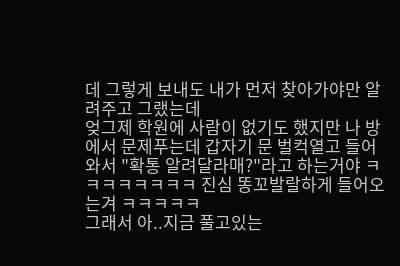데 그렇게 보내도 내가 먼저 찾아가야만 알려주고 그랬는데
엊그제 학원에 사람이 없기도 했지만 나 방에서 문제푸는데 갑자기 문 벌컥열고 들어와서 "확통 알려달라매?"라고 하는거야 ㅋㅋㅋㅋㅋㅋㅋㅋ 진심 똥꼬발랄하게 들어오는겨 ㅋㅋㅋㅋㅋ
그래서 아..지금 풀고있는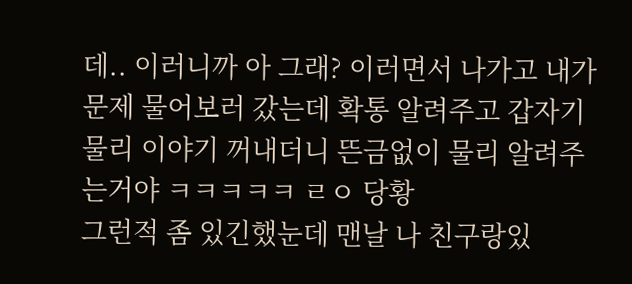데.. 이러니까 아 그래? 이러면서 나가고 내가 문제 물어보러 갔는데 확통 알려주고 갑자기 물리 이야기 꺼내더니 뜬금없이 물리 알려주는거야 ㅋㅋㅋㅋㅋ ㄹㅇ 당황
그런적 좀 있긴했눈데 맨날 나 친구랑있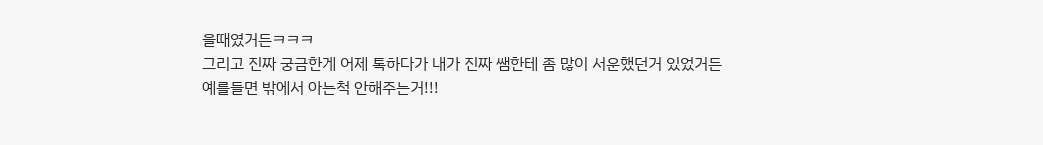을때였거든ㅋㅋㅋ
그리고 진짜 궁금한게 어제 톡하다가 내가 진짜 쌤한테 좀 많이 서운했던거 있었거든
예를들면 밖에서 아는척 안해주는거!!!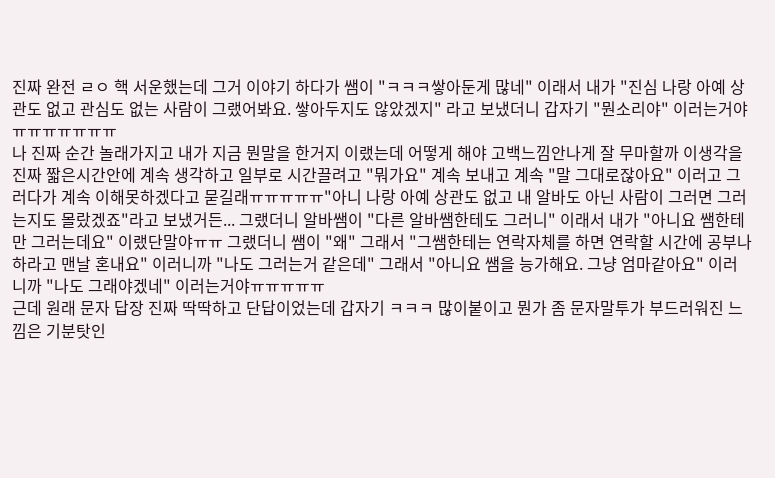진짜 완전 ㄹㅇ 핵 서운했는데 그거 이야기 하다가 쌤이 "ㅋㅋㅋ쌓아둔게 많네" 이래서 내가 "진심 나랑 아예 상관도 없고 관심도 없는 사람이 그랬어봐요. 쌓아두지도 않았겠지" 라고 보냈더니 갑자기 "뭔소리야" 이러는거야ㅠㅠㅠㅠㅠㅠㅠ
나 진짜 순간 놀래가지고 내가 지금 뭔말을 한거지 이랬는데 어떻게 해야 고백느낌안나게 잘 무마할까 이생각을 진짜 짧은시간안에 계속 생각하고 일부로 시간끌려고 "뭐가요" 계속 보내고 계속 "말 그대로잖아요" 이러고 그러다가 계속 이해못하겠다고 묻길래ㅠㅠㅠㅠㅠ"아니 나랑 아예 상관도 없고 내 알바도 아닌 사람이 그러면 그러는지도 몰랐겠죠"라고 보냈거든... 그랬더니 알바쌤이 "다른 알바쌤한테도 그러니" 이래서 내가 "아니요 쌤한테만 그러는데요" 이랬단말야ㅠㅠ 그랬더니 쌤이 "왜" 그래서 "그쌤한테는 연락자체를 하면 연락할 시간에 공부나 하라고 맨날 혼내요" 이러니까 "나도 그러는거 같은데" 그래서 "아니요 쌤을 능가해요. 그냥 엄마같아요" 이러니까 "나도 그래야겠네" 이러는거야ㅠㅠㅠㅠㅠ
근데 원래 문자 답장 진짜 딱딱하고 단답이었는데 갑자기 ㅋㅋㅋ 많이붙이고 뭔가 좀 문자말투가 부드러워진 느낌은 기분탓인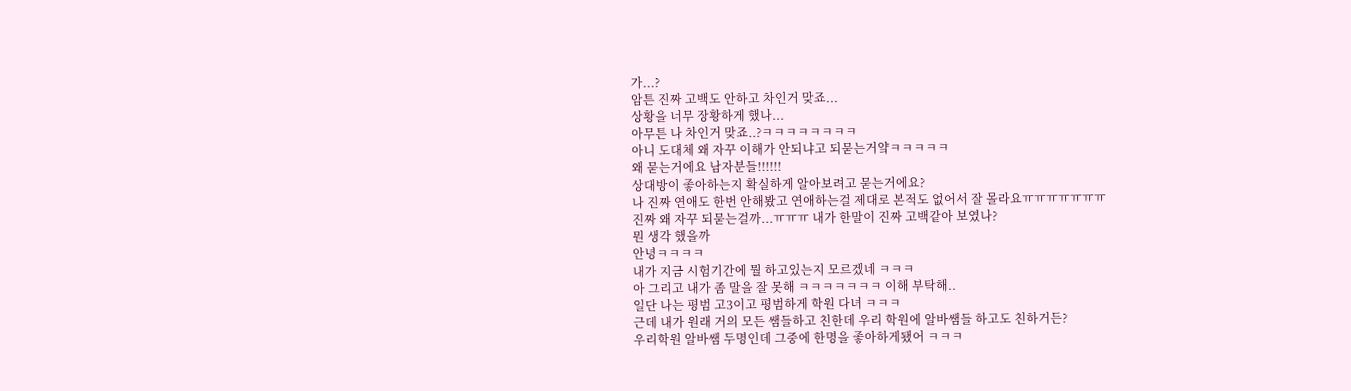가...?
암튼 진짜 고백도 안하고 차인거 맞죠...
상황을 너무 장황하게 했나...
아무튼 나 차인거 맞죠..?ㅋㅋㅋㅋㅋㅋㅋㅋ
아니 도대체 왜 자꾸 이해가 안되냐고 되묻는거얔ㅋㅋㅋㅋㅋ
왜 묻는거에요 남자분들!!!!!!
상대방이 좋아하는지 확실하게 알아보려고 묻는거에요?
나 진짜 연애도 한번 안해봤고 연애하는걸 제대로 본적도 없어서 잘 몰라요ㅠㅠㅠㅠㅠㅠㅠ
진짜 왜 자꾸 되묻는걸까...ㅠㅠㅠ 내가 한말이 진짜 고백같아 보였나?
뭔 생각 했을까
안녕ㅋㅋㅋㅋ
내가 지금 시험기간에 뭘 하고있는지 모르겠네 ㅋㅋㅋ
아 그리고 내가 좀 말을 잘 못해 ㅋㅋㅋㅋㅋㅋㅋ 이해 부탁해..
일단 나는 평범 고3이고 평범하게 학원 다녀 ㅋㅋㅋ
근데 내가 원래 거의 모든 쌤들하고 친한데 우리 학원에 알바쌤들 하고도 친하거든?
우리학원 알바쌤 두명인데 그중에 한명을 좋아하게됐어 ㅋㅋㅋ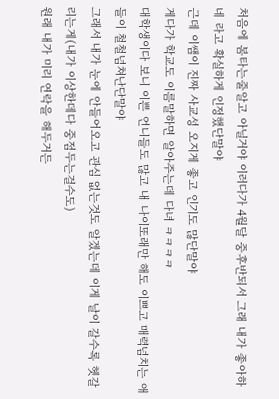처음에 봄타는줄알고 아닐거야 이러다가 4월달 중후반되서 그래 내가 좋아하네 라고 확실하게 인정했단말야
근데 이쌤이 진짜 사교성 오지게 좋고 인기도 많단말야
게다가 학교도 이름말하면 알아주는데 다녀 ㅋㅋㅋㅋ
대학생이다 보니 이쁜 언니들도 많고 내 나이또래만 해도 이쁘고 매력넘치는 애들이 철철넘쳐난단말야
그래서 내가 눈에 안들어오고 관심 없는것도 알겠는데 이게 날이 갈수록 헷갈리는게(내가 이상한데다 중점두는걸수도)
원래 내가 미리 연락을 해두거든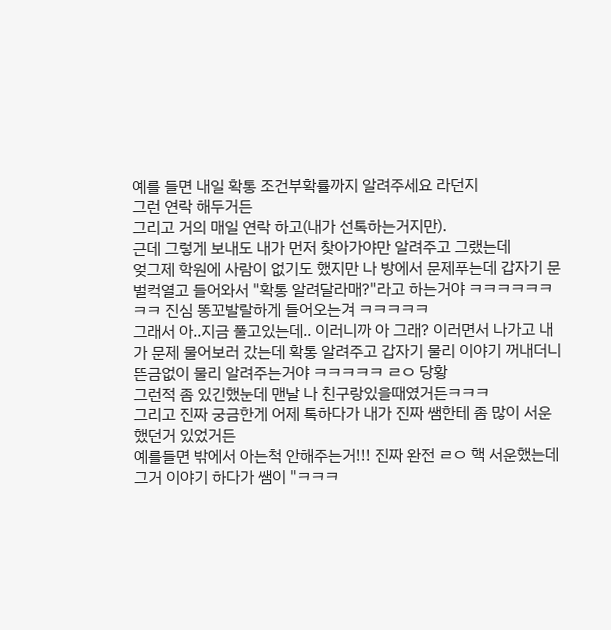예를 들면 내일 확통 조건부확률까지 알려주세요 라던지
그런 연락 해두거든
그리고 거의 매일 연락 하고(내가 선톡하는거지만).
근데 그렇게 보내도 내가 먼저 찾아가야만 알려주고 그랬는데
엊그제 학원에 사람이 없기도 했지만 나 방에서 문제푸는데 갑자기 문 벌컥열고 들어와서 "확통 알려달라매?"라고 하는거야 ㅋㅋㅋㅋㅋㅋㅋㅋ 진심 똥꼬발랄하게 들어오는겨 ㅋㅋㅋㅋㅋ
그래서 아..지금 풀고있는데.. 이러니까 아 그래? 이러면서 나가고 내가 문제 물어보러 갔는데 확통 알려주고 갑자기 물리 이야기 꺼내더니 뜬금없이 물리 알려주는거야 ㅋㅋㅋㅋㅋ ㄹㅇ 당황
그런적 좀 있긴했눈데 맨날 나 친구랑있을때였거든ㅋㅋㅋ
그리고 진짜 궁금한게 어제 톡하다가 내가 진짜 쌤한테 좀 많이 서운했던거 있었거든
예를들면 밖에서 아는척 안해주는거!!! 진짜 완전 ㄹㅇ 핵 서운했는데 그거 이야기 하다가 쌤이 "ㅋㅋㅋ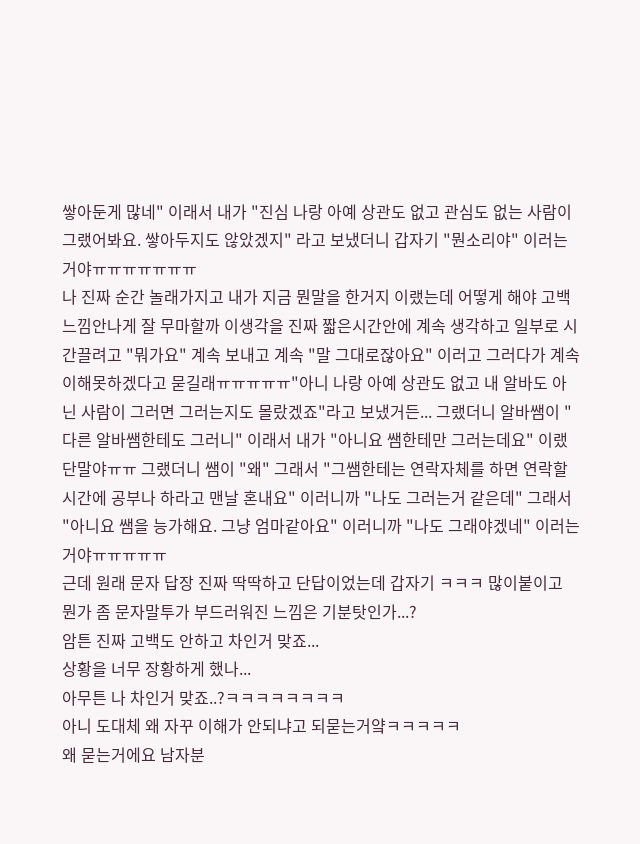쌓아둔게 많네" 이래서 내가 "진심 나랑 아예 상관도 없고 관심도 없는 사람이 그랬어봐요. 쌓아두지도 않았겠지" 라고 보냈더니 갑자기 "뭔소리야" 이러는거야ㅠㅠㅠㅠㅠㅠㅠ
나 진짜 순간 놀래가지고 내가 지금 뭔말을 한거지 이랬는데 어떻게 해야 고백느낌안나게 잘 무마할까 이생각을 진짜 짧은시간안에 계속 생각하고 일부로 시간끌려고 "뭐가요" 계속 보내고 계속 "말 그대로잖아요" 이러고 그러다가 계속 이해못하겠다고 묻길래ㅠㅠㅠㅠㅠ"아니 나랑 아예 상관도 없고 내 알바도 아닌 사람이 그러면 그러는지도 몰랐겠죠"라고 보냈거든... 그랬더니 알바쌤이 "다른 알바쌤한테도 그러니" 이래서 내가 "아니요 쌤한테만 그러는데요" 이랬단말야ㅠㅠ 그랬더니 쌤이 "왜" 그래서 "그쌤한테는 연락자체를 하면 연락할 시간에 공부나 하라고 맨날 혼내요" 이러니까 "나도 그러는거 같은데" 그래서 "아니요 쌤을 능가해요. 그냥 엄마같아요" 이러니까 "나도 그래야겠네" 이러는거야ㅠㅠㅠㅠㅠ
근데 원래 문자 답장 진짜 딱딱하고 단답이었는데 갑자기 ㅋㅋㅋ 많이붙이고 뭔가 좀 문자말투가 부드러워진 느낌은 기분탓인가...?
암튼 진짜 고백도 안하고 차인거 맞죠...
상황을 너무 장황하게 했나...
아무튼 나 차인거 맞죠..?ㅋㅋㅋㅋㅋㅋㅋㅋ
아니 도대체 왜 자꾸 이해가 안되냐고 되묻는거얔ㅋㅋㅋㅋㅋ
왜 묻는거에요 남자분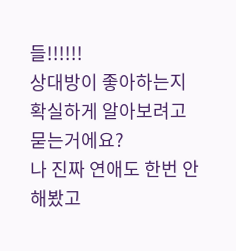들!!!!!!
상대방이 좋아하는지 확실하게 알아보려고 묻는거에요?
나 진짜 연애도 한번 안해봤고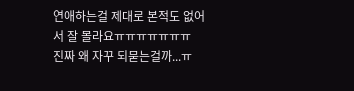연애하는걸 제대로 본적도 없어서 잘 몰라요ㅠㅠㅠㅠㅠㅠㅠ
진짜 왜 자꾸 되묻는걸까...ㅠ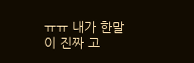ㅠㅠ 내가 한말이 진짜 고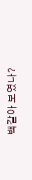백같아 보였나?